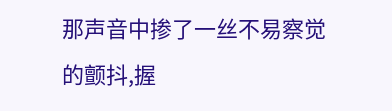那声音中掺了一丝不易察觉的颤抖,握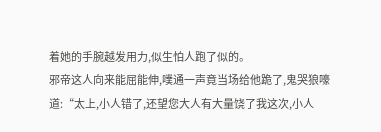着她的手腕越发用力,似生怕人跑了似的。
邪帝这人向来能屈能伸,噗通一声竟当场给他跪了,鬼哭狼嚎道:“太上,小人错了,还望您大人有大量饶了我这次,小人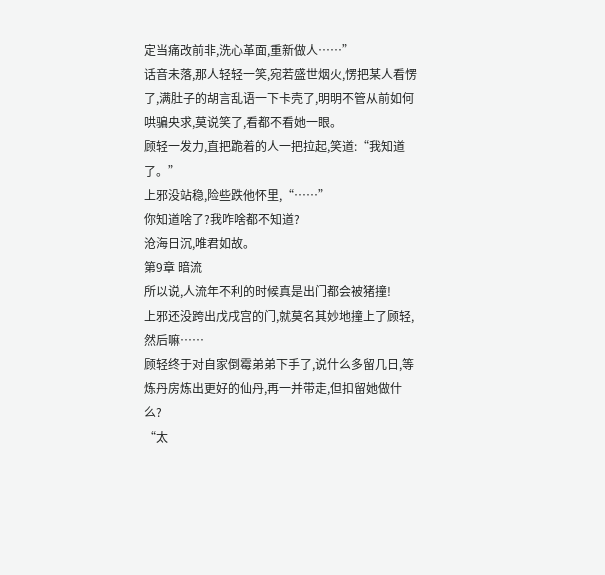定当痛改前非,洗心革面,重新做人……”
话音未落,那人轻轻一笑,宛若盛世烟火,愣把某人看愣了,满肚子的胡言乱语一下卡壳了,明明不管从前如何哄骗央求,莫说笑了,看都不看她一眼。
顾轻一发力,直把跪着的人一把拉起,笑道:“我知道了。”
上邪没站稳,险些跌他怀里,“……”
你知道啥了?我咋啥都不知道?
沧海日沉,唯君如故。
第9章 暗流
所以说,人流年不利的时候真是出门都会被猪撞!
上邪还没跨出戊戌宫的门,就莫名其妙地撞上了顾轻,然后嘛……
顾轻终于对自家倒霉弟弟下手了,说什么多留几日,等炼丹房炼出更好的仙丹,再一并带走,但扣留她做什么?
“太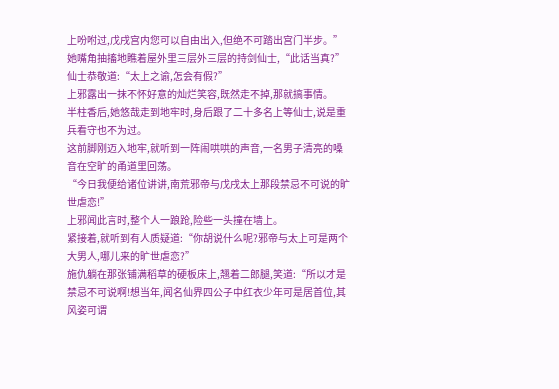上吩咐过,戊戌宫内您可以自由出入,但绝不可踏出宫门半步。”
她嘴角抽搐地瞧着屋外里三层外三层的持剑仙士,“此话当真?”
仙士恭敬道:“太上之谕,怎会有假?”
上邪露出一抹不怀好意的灿烂笑容,既然走不掉,那就搞事情。
半柱香后,她悠哉走到地牢时,身后跟了二十多名上等仙士,说是重兵看守也不为过。
这前脚刚迈入地牢,就听到一阵闹哄哄的声音,一名男子清亮的嗓音在空旷的甬道里回荡。
“今日我便给诸位讲讲,南荒邪帝与戊戌太上那段禁忌不可说的旷世虐恋!”
上邪闻此言时,整个人一踉跄,险些一头撞在墙上。
紧接着,就听到有人质疑道:“你胡说什么呢?邪帝与太上可是两个大男人,哪儿来的旷世虐恋?”
施仇躺在那张铺满稻草的硬板床上,翘着二郎腿,笑道:“所以才是禁忌不可说啊!想当年,闻名仙界四公子中红衣少年可是居首位,其风姿可谓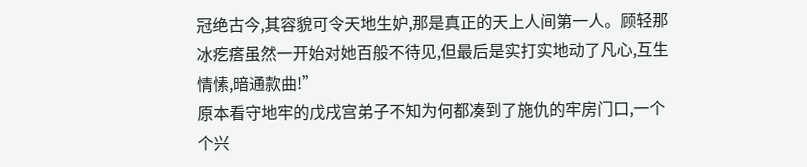冠绝古今,其容貌可令天地生妒,那是真正的天上人间第一人。顾轻那冰疙瘩虽然一开始对她百般不待见,但最后是实打实地动了凡心,互生情愫,暗通款曲!”
原本看守地牢的戊戌宫弟子不知为何都凑到了施仇的牢房门口,一个个兴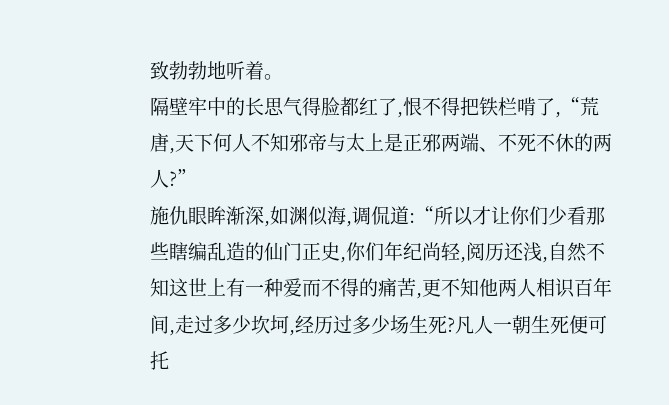致勃勃地听着。
隔壁牢中的长思气得脸都红了,恨不得把铁栏啃了,“荒唐,天下何人不知邪帝与太上是正邪两端、不死不休的两人?”
施仇眼眸渐深,如渊似海,调侃道:“所以才让你们少看那些瞎编乱造的仙门正史,你们年纪尚轻,阅历还浅,自然不知这世上有一种爱而不得的痛苦,更不知他两人相识百年间,走过多少坎坷,经历过多少场生死?凡人一朝生死便可托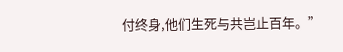付终身,他们生死与共岂止百年。”